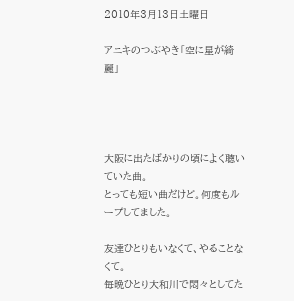2010年3月13日土曜日

アニキのつぶやき「空に星が綺麗」




大阪に出たばかりの頃によく聴いていた曲。
とっても短い曲だけど。何度もループしてました。

友達ひとりもいなくて、やることなくて。
毎晩ひとり大和川で悶々としてた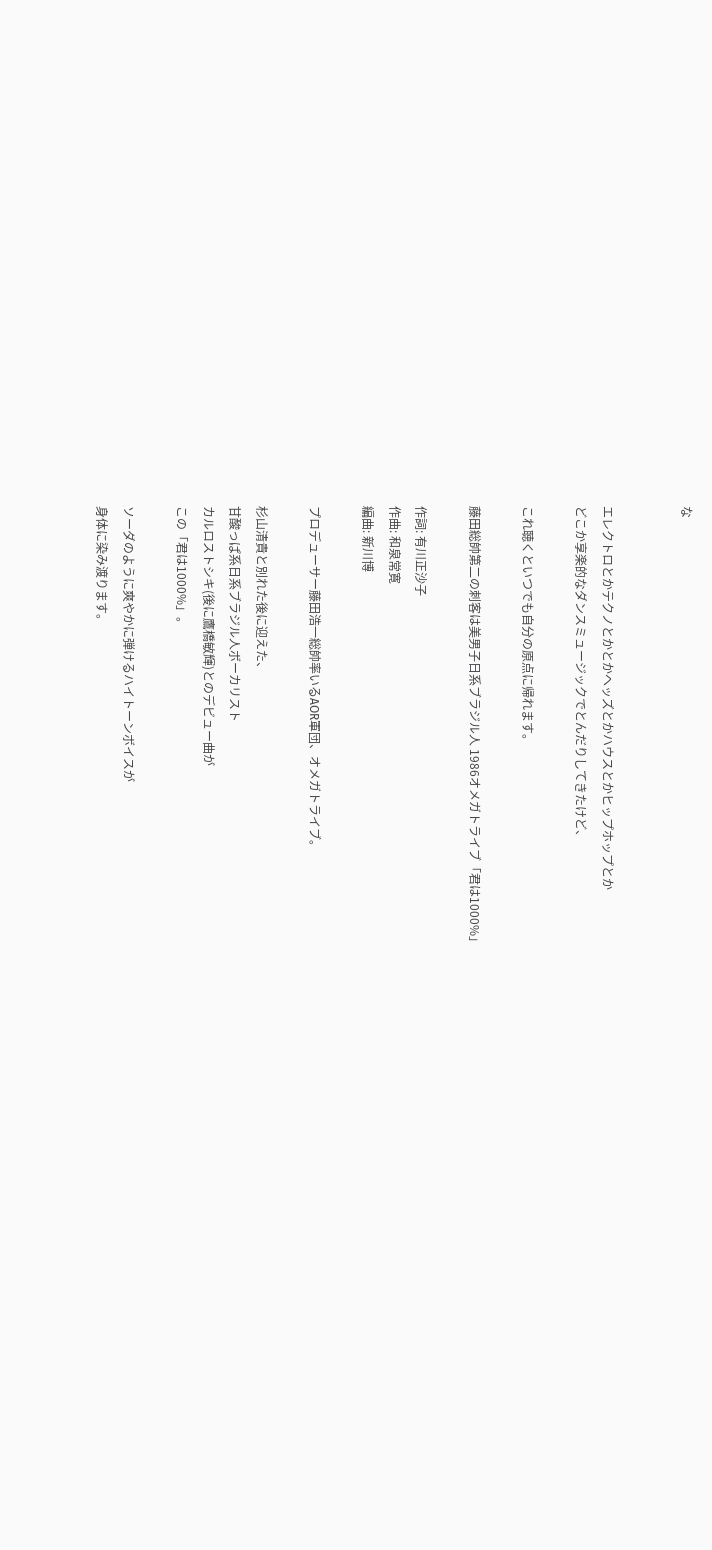な


エレクトロとかテクノとかとかヘッズとかハウスとかヒップホップとか
どこか享楽的なダンスミュージックでとんだりしてきたけど、

これ聴くといつでも自分の原点に帰れます。

藤田総帥第二の刺客は美男子日系ブラジル人 1986オメガトライブ「君は1000%」

作詞: 有川正沙子
作曲: 和泉常寛
編曲: 新川博

プロデューサー藤田浩一総帥率いるAOR軍団、オメガトライブ。

杉山清貴と別れた後に迎えた、
甘酸っぱ系日系ブラジル人ボーカリスト
カルロストシキ(後に鷹橋敏輝)とのデビュー曲が
この「君は1000%」。

ソーダのように爽やかに弾けるハイトーンボイスが
身体に染み渡ります。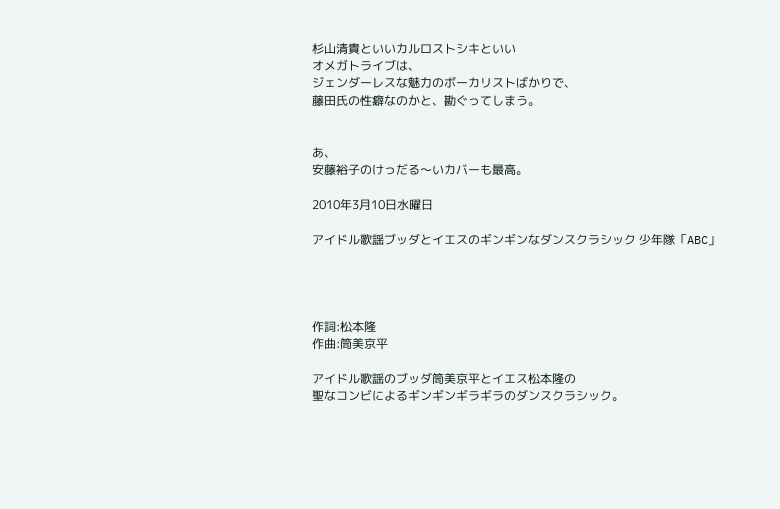杉山清貴といいカルロストシキといい
オメガトライブは、
ジェンダーレスな魅力のボーカリストばかりで、
藤田氏の性癖なのかと、勘ぐってしまう。


あ、
安藤裕子のけっだる〜いカバーも最高。

2010年3月10日水曜日

アイドル歌謡ブッダとイエスのギンギンなダンスクラシック 少年隊「ABC」




作詞:松本隆
作曲:筒美京平

アイドル歌謡のブッダ筒美京平とイエス松本隆の
聖なコンビによるギンギンギラギラのダンスクラシック。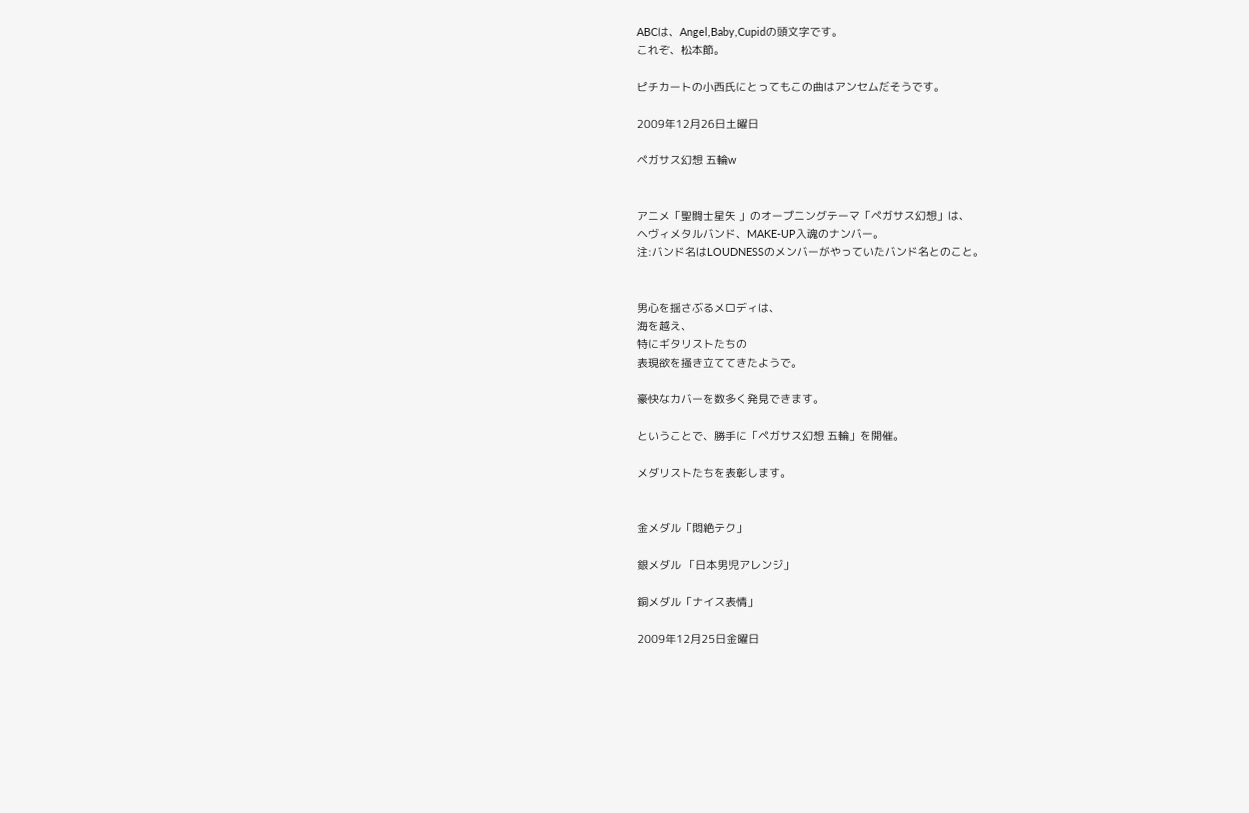ABCは、Angel,Baby,Cupidの頭文字です。
これぞ、松本節。

ピチカートの小西氏にとってもこの曲はアンセムだそうです。

2009年12月26日土曜日

ペガサス幻想 五輪w


アニメ「聖闘士星矢 」のオープニングテーマ「ペガサス幻想」は、
ヘヴィメタルバンド、MAKE-UP入魂のナンバー。
注:バンド名はLOUDNESSのメンバーがやっていたバンド名とのこと。


男心を揺さぶるメロディは、
海を越え、
特にギタリストたちの
表現欲を掻き立ててきたようで。

豪快なカバーを数多く発見できます。

ということで、勝手に「ペガサス幻想 五輪」を開催。

メダリストたちを表彰します。


金メダル「悶絶テク」

銀メダル 「日本男児アレンジ」

銅メダル「ナイス表情」

2009年12月25日金曜日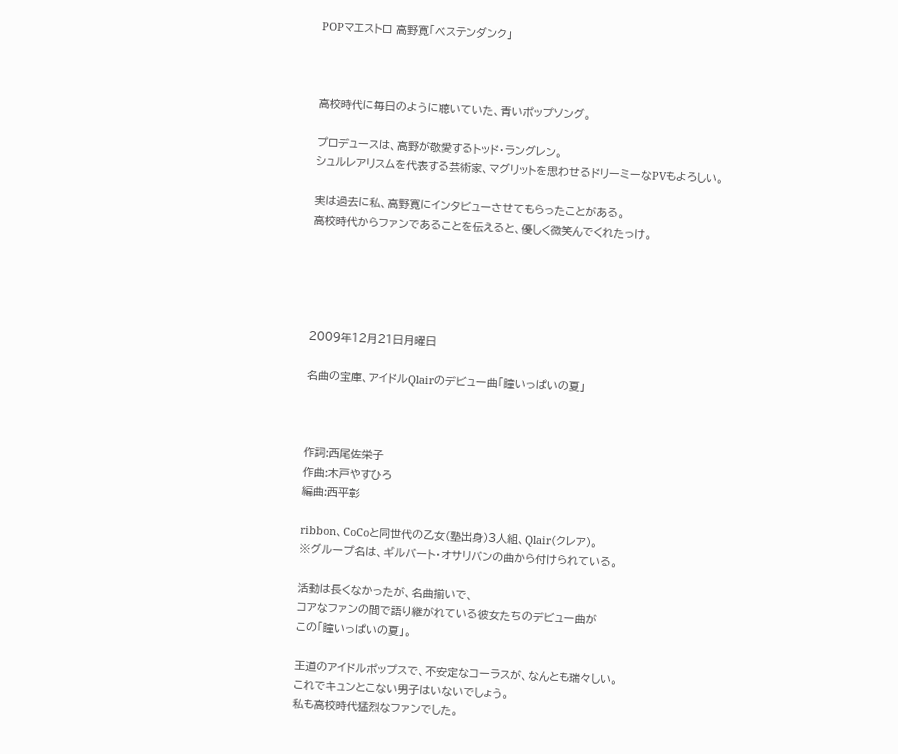POPマエストロ 高野寛「ベステンダンク」



高校時代に毎日のように聴いていた、青いポップソング。

プロデュースは、高野が敬愛するトッド・ラングレン。
シュルレアリスムを代表する芸術家、マグリットを思わせるドリーミーなPVもよろしい。

実は過去に私、高野寛にインタビューさせてもらったことがある。
高校時代からファンであることを伝えると、優しく微笑んでくれたっけ。





2009年12月21日月曜日

名曲の宝庫、アイドルQlairのデビュー曲「瞳いっぱいの夏」



作詞:西尾佐栄子
作曲:木戸やすひろ
編曲:西平彰

ribbon、CoCoと同世代の乙女(塾出身)3人組、Qlair(クレア)。
※グループ名は、ギルバート・オサリバンの曲から付けられている。

活動は長くなかったが、名曲揃いで、
コアなファンの間で語り継がれている彼女たちのデビュー曲が
この「瞳いっぱいの夏」。

王道のアイドルポップスで、不安定なコーラスが、なんとも瑞々しい。
これでキュンとこない男子はいないでしょう。
私も高校時代猛烈なファンでした。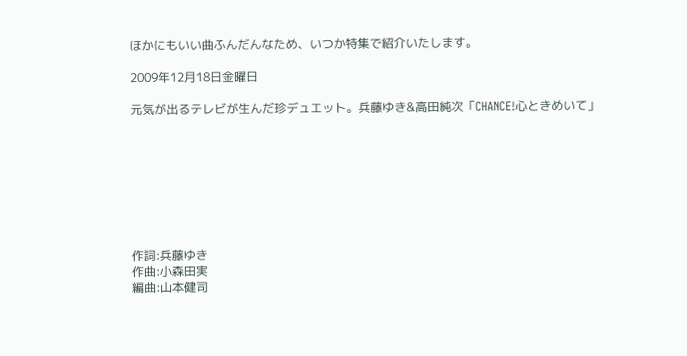ほかにもいい曲ふんだんなため、いつか特集で紹介いたします。

2009年12月18日金曜日

元気が出るテレビが生んだ珍デュエット。兵藤ゆき&高田純次「CHANCE!心ときめいて」








作詞:兵藤ゆき
作曲:小森田実
編曲:山本健司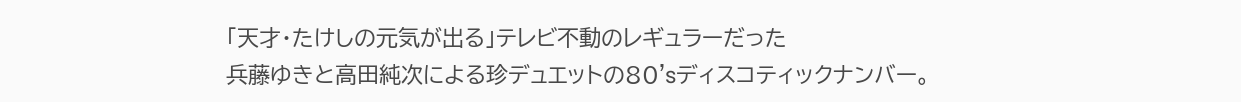「天才・たけしの元気が出る」テレビ不動のレギュラーだった
兵藤ゆきと高田純次による珍デュエットの80'sディスコティックナンバー。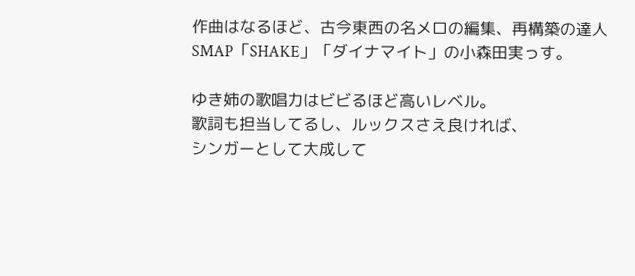作曲はなるほど、古今東西の名メロの編集、再構築の達人
SMAP「SHAKE」「ダイナマイト」の小森田実っす。

ゆき姉の歌唱力はビビるほど高いレベル。
歌詞も担当してるし、ルックスさえ良ければ、
シンガーとして大成して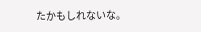たかもしれないな。